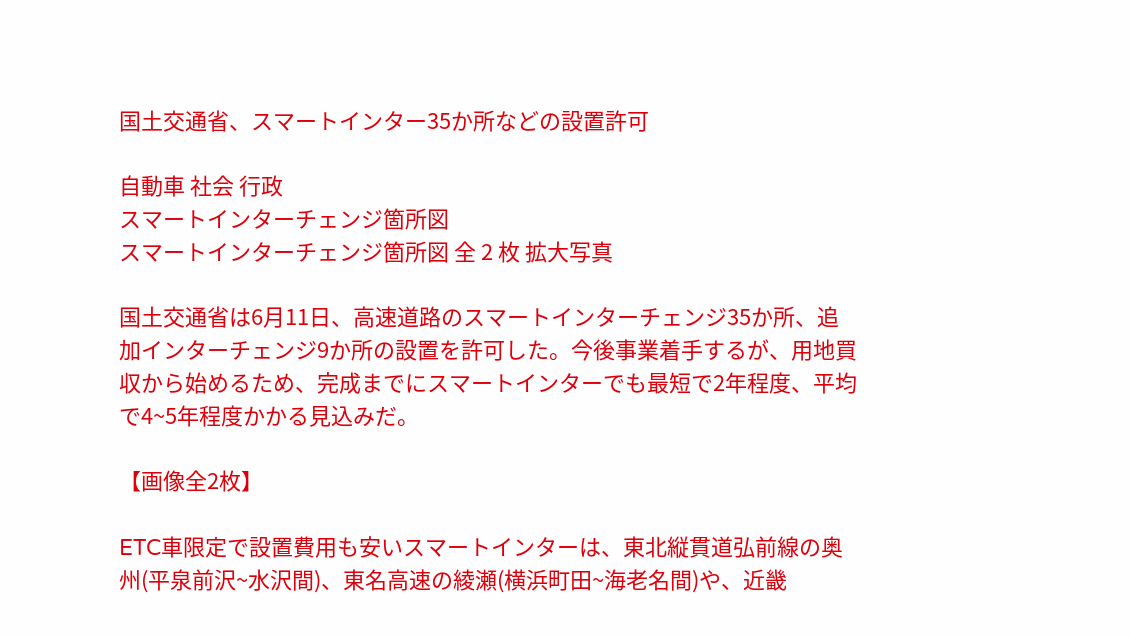国土交通省、スマートインター35か所などの設置許可

自動車 社会 行政
スマートインターチェンジ箇所図
スマートインターチェンジ箇所図 全 2 枚 拡大写真

国土交通省は6月11日、高速道路のスマートインターチェンジ35か所、追加インターチェンジ9か所の設置を許可した。今後事業着手するが、用地買収から始めるため、完成までにスマートインターでも最短で2年程度、平均で4~5年程度かかる見込みだ。

【画像全2枚】

ETC車限定で設置費用も安いスマートインターは、東北縦貫道弘前線の奥州(平泉前沢~水沢間)、東名高速の綾瀬(横浜町田~海老名間)や、近畿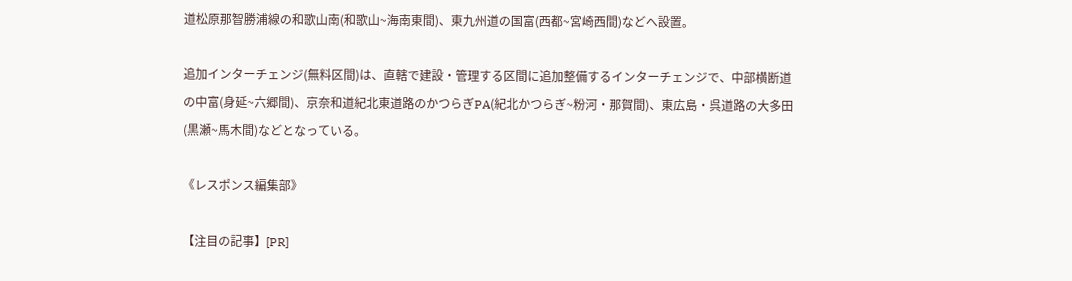道松原那智勝浦線の和歌山南(和歌山~海南東間)、東九州道の国富(西都~宮崎西間)などへ設置。

追加インターチェンジ(無料区間)は、直轄で建設・管理する区間に追加整備するインターチェンジで、中部横断道の中富(身延~六郷間)、京奈和道紀北東道路のかつらぎPA(紀北かつらぎ~粉河・那賀間)、東広島・呉道路の大多田(黒瀬~馬木間)などとなっている。

《レスポンス編集部》

【注目の記事】[PR]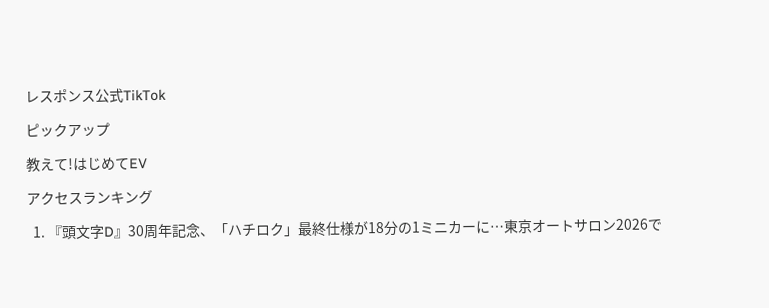レスポンス公式TikTok

ピックアップ

教えて!はじめてEV

アクセスランキング

  1. 『頭文字D』30周年記念、「ハチロク」最終仕様が18分の1ミニカーに…東京オートサロン2026で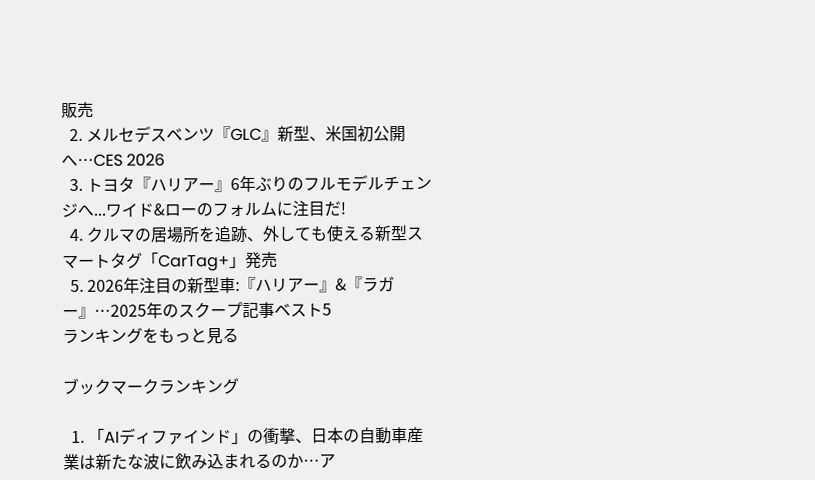販売
  2. メルセデスベンツ『GLC』新型、米国初公開へ…CES 2026
  3. トヨタ『ハリアー』6年ぶりのフルモデルチェンジへ...ワイド&ローのフォルムに注目だ!
  4. クルマの居場所を追跡、外しても使える新型スマートタグ「CarTag+」発売
  5. 2026年注目の新型車:『ハリアー』&『ラガー』…2025年のスクープ記事ベスト5
ランキングをもっと見る

ブックマークランキング

  1. 「AIディファインド」の衝撃、日本の自動車産業は新たな波に飲み込まれるのか…ア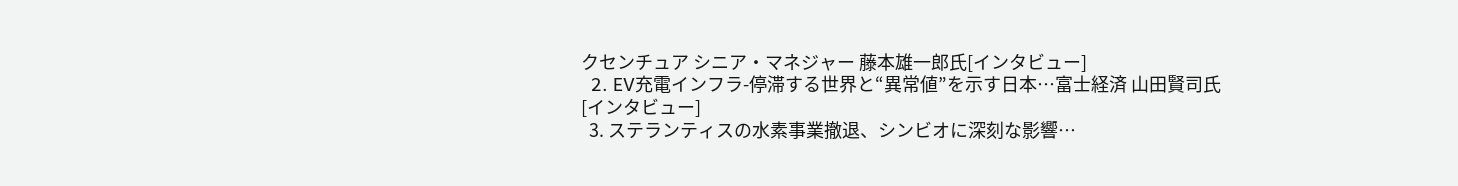クセンチュア シニア・マネジャー 藤本雄一郎氏[インタビュー]
  2. EV充電インフラ-停滞する世界と“異常値”を示す日本…富士経済 山田賢司氏[インタビュー]
  3. ステランティスの水素事業撤退、シンビオに深刻な影響…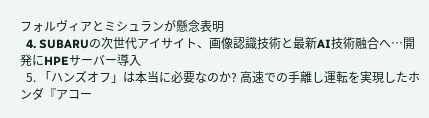フォルヴィアとミシュランが懸念表明
  4. SUBARUの次世代アイサイト、画像認識技術と最新AI技術融合へ…開発にHPEサーバー導入
  5. 「ハンズオフ」は本当に必要なのか? 高速での手離し運転を実現したホンダ『アコー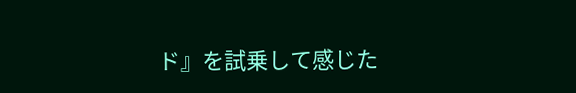ド』を試乗して感じた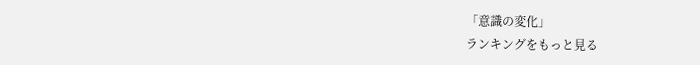「意識の変化」
ランキングをもっと見る